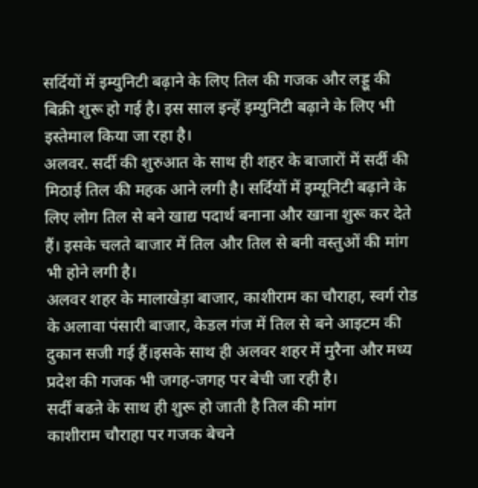सर्दियों में इम्युनिटी बढ़ाने के लिए तिल की गजक और लड्डू की बिक्री शुरू हो गई है। इस साल इन्हें इम्युनिटी बढ़ाने के लिए भी इस्तेमाल किया जा रहा है।
अलवर. सर्दी की शुरुआत के साथ ही शहर के बाजारों में सर्दी की मिठाई तिल की महक आने लगी है। सर्दियों में इम्यूनिटी बढ़ाने के लिए लोग तिल से बने खाद्य पदार्थ बनाना और खाना शुरू कर देते हैं। इसके चलते बाजार में तिल और तिल से बनी वस्तुओं की मांग भी होने लगी है।
अलवर शहर के मालाखेड़ा बाजार, काशीराम का चौराहा, स्वर्ग रोड के अलावा पंसारी बाजार, केडल गंज में तिल से बने आइटम की दुकान सजी गई हैं।इसके साथ ही अलवर शहर में मुरैना और मध्य प्रदेश की गजक भी जगह-जगह पर बेची जा रही है।
सर्दी बढऩे के साथ ही शुरू हो जाती है तिल की मांग
काशीराम चौराहा पर गजक बेचने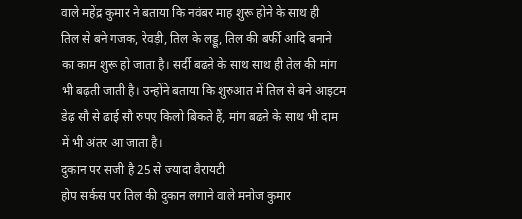वाले महेंद्र कुमार ने बताया कि नवंबर माह शुरू होने के साथ ही
तिल से बने गजक, रेवड़ी, तिल के लड्डू, तिल की बर्फी आदि बनाने का काम शुरू हो जाता है। सर्दी बढऩे के साथ साथ ही तेल की मांग भी बढ़ती जाती है। उन्होंने बताया कि शुरुआत में तिल से बने आइटम डेढ़ सौ से ढाई सौ रुपए किलो बिकते हैं, मांग बढऩे के साथ भी दाम में भी अंतर आ जाता है।
दुकान पर सजी है 25 से ज्यादा वैरायटी
होप सर्कस पर तिल की दुकान लगाने वाले मनोज कुमार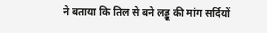ने बताया कि तिल से बने लड्डू की मांग सर्दियों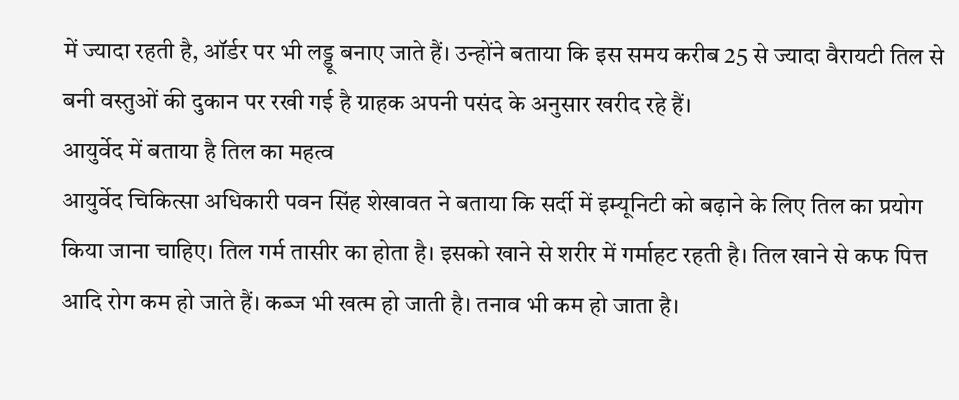में ज्यादा रहती है, ऑर्डर पर भी लड्डू बनाए जाते हैं। उन्होंने बताया कि इस समय करीब 25 से ज्यादा वैरायटी तिल से बनी वस्तुओं की दुकान पर रखी गई है ग्राहक अपनी पसंद के अनुसार खरीद रहे हैं।
आयुर्वेद में बताया है तिल का महत्व
आयुर्वेद चिकित्सा अधिकारी पवन सिंह शेखावत ने बताया कि सर्दी में इम्यूनिटी को बढ़ाने के लिए तिल का प्रयोग किया जाना चाहिए। तिल गर्म तासीर का होता है। इसको खाने से शरीर में गर्माहट रहती है। तिल खाने से कफ पित्त आदि रोग कम हो जाते हैं। कब्ज भी खत्म हो जाती है। तनाव भी कम हो जाता है।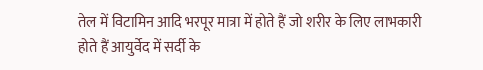तेल में विटामिन आदि भरपूर मात्रा में होते हैं जो शरीर के लिए लाभकारी होते हैं आयुर्वेद में सर्दी के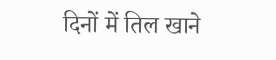दिनों में तिल खाने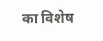का विशेष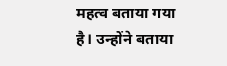महत्व बताया गया है। उन्होंने बताया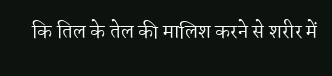कि तिल के तेल की मालिश करने से शरीर में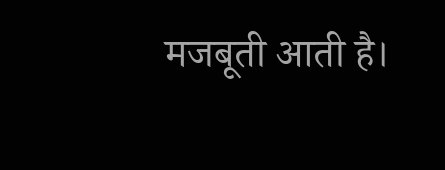मजबूती आती है।